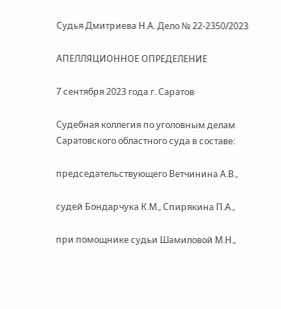Судья Дмитриева Н.А. Дело № 22-2350/2023

АПЕЛЛЯЦИОННОЕ ОПРЕДЕЛЕНИЕ

7 сентября 2023 года г. Саратов

Судебная коллегия по уголовным делам Саратовского областного суда в составе:

председательствующего Ветчинина А.В.,

судей Бондарчука К.М., Спирякина П.А.,

при помощнике судьи Шамиловой М.Н.,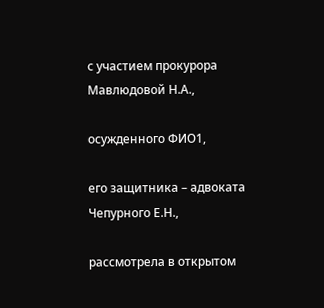с участием прокурора Мавлюдовой Н.А.,

осужденного ФИО1,

его защитника – адвоката Чепурного Е.Н.,

рассмотрела в открытом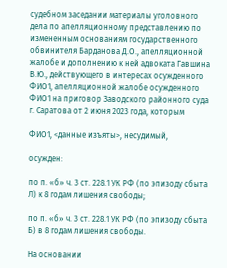судебном заседании материалы уголовного дела по апелляционному представлению по измененным основаниям государственного обвинителя Барданова Д.О., апелляционной жалобе и дополнению к ней адвоката Гавшина В.Ю., действующего в интересах осужденного ФИО1, апелляционной жалобе осужденного ФИО1 на приговор Заводского районного суда г. Саратова от 2 июня 2023 года, которым

ФИО1, <данные изъяты>, несудимый,

осужден:

по п. «б» ч. 3 ст. 228.1 УК РФ (по эпизоду сбыта Л) к 8 годам лишения свободы;

по п. «б» ч. 3 ст. 228.1 УК РФ (по эпизоду сбыта Б) в 8 годам лишения свободы.

На основании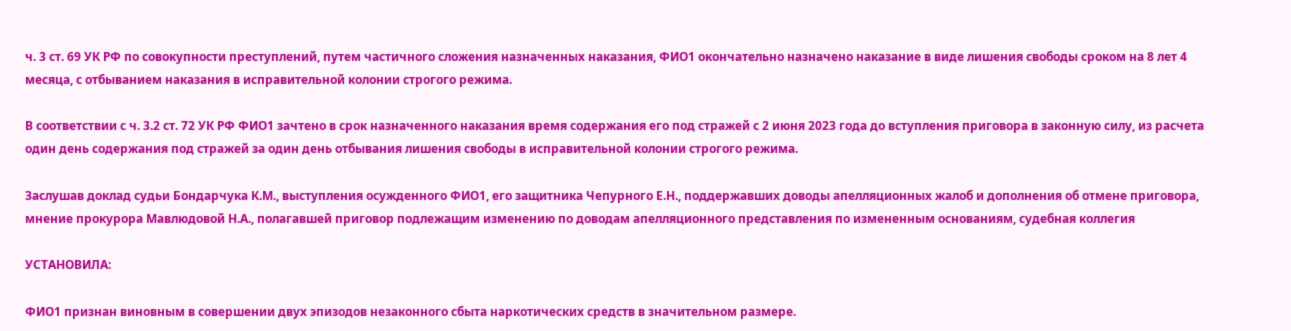ч. 3 ст. 69 УК РФ по совокупности преступлений, путем частичного сложения назначенных наказания, ФИО1 окончательно назначено наказание в виде лишения свободы сроком на 8 лет 4 месяца, с отбыванием наказания в исправительной колонии строгого режима.

В соответствии с ч. 3.2 ст. 72 УК РФ ФИО1 зачтено в срок назначенного наказания время содержания его под стражей с 2 июня 2023 года до вступления приговора в законную силу, из расчета один день содержания под стражей за один день отбывания лишения свободы в исправительной колонии строгого режима.

Заслушав доклад судьи Бондарчука К.М., выступления осужденного ФИО1, его защитника Чепурного Е.Н., поддержавших доводы апелляционных жалоб и дополнения об отмене приговора, мнение прокурора Мавлюдовой Н.А., полагавшей приговор подлежащим изменению по доводам апелляционного представления по измененным основаниям, судебная коллегия

УСТАНОВИЛА:

ФИО1 признан виновным в совершении двух эпизодов незаконного сбыта наркотических средств в значительном размере.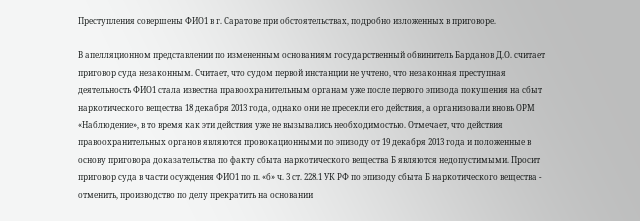Преступления совершены ФИО1 в г. Саратове при обстоятельствах, подробно изложенных в приговоре.

В апелляционном представлении по измененным основаниям государственный обвинитель Барданов Д.О. считает приговор суда незаконным. Считает, что судом первой инстанции не учтено, что незаконная преступная деятельность ФИО1 стала известна правоохранительным органам уже после первого эпизода покушения на сбыт наркотического вещества 18 декабря 2013 года, однако они не пресекли его действия, а организовали вновь ОРМ «Наблюдение», в то время как эти действия уже не вызывались необходимостью. Отмечает, что действия правоохранительных органов являются провокационными по эпизоду от 19 декабря 2013 года и положенные в основу приговора доказательства по факту сбыта наркотического вещества Б являются недопустимыми. Просит приговор суда в части осуждения ФИО1 по п. «б» ч. 3 ст. 228.1 УК РФ по эпизоду сбыта Б наркотического вещества - отменить, производство по делу прекратить на основании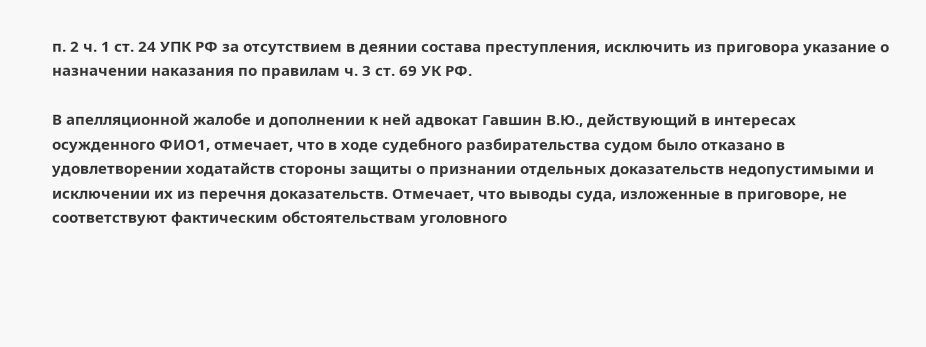п. 2 ч. 1 ст. 24 УПК РФ за отсутствием в деянии состава преступления, исключить из приговора указание о назначении наказания по правилам ч. 3 ст. 69 УК РФ.

В апелляционной жалобе и дополнении к ней адвокат Гавшин В.Ю., действующий в интересах осужденного ФИО1, отмечает, что в ходе судебного разбирательства судом было отказано в удовлетворении ходатайств стороны защиты о признании отдельных доказательств недопустимыми и исключении их из перечня доказательств. Отмечает, что выводы суда, изложенные в приговоре, не соответствуют фактическим обстоятельствам уголовного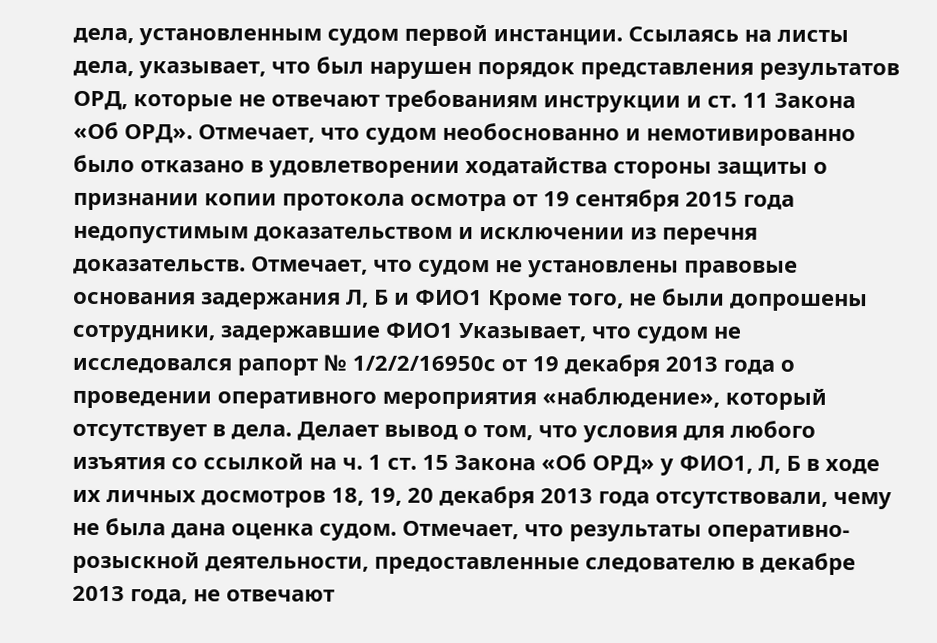дела, установленным судом первой инстанции. Ссылаясь на листы дела, указывает, что был нарушен порядок представления результатов ОРД, которые не отвечают требованиям инструкции и ст. 11 Закона «Об ОРД». Отмечает, что судом необоснованно и немотивированно было отказано в удовлетворении ходатайства стороны защиты о признании копии протокола осмотра от 19 сентября 2015 года недопустимым доказательством и исключении из перечня доказательств. Отмечает, что судом не установлены правовые основания задержания Л, Б и ФИО1 Кроме того, не были допрошены сотрудники, задержавшие ФИО1 Указывает, что судом не исследовался рапорт № 1/2/2/16950с от 19 декабря 2013 года о проведении оперативного мероприятия «наблюдение», который отсутствует в дела. Делает вывод о том, что условия для любого изъятия со ссылкой на ч. 1 ст. 15 Закона «Об ОРД» у ФИО1, Л, Б в ходе их личных досмотров 18, 19, 20 декабря 2013 года отсутствовали, чему не была дана оценка судом. Отмечает, что результаты оперативно-розыскной деятельности, предоставленные следователю в декабре 2013 года, не отвечают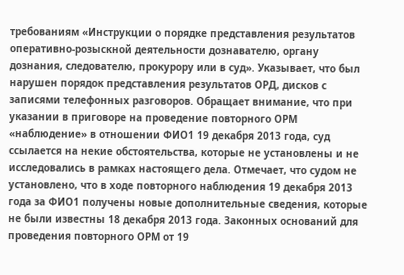требованиям «Инструкции о порядке представления результатов оперативно-розыскной деятельности дознавателю, органу дознания, следователю, прокурору или в суд». Указывает, что был нарушен порядок представления результатов ОРД, дисков с записями телефонных разговоров. Обращает внимание, что при указании в приговоре на проведение повторного ОРМ «наблюдение» в отношении ФИО1 19 декабря 2013 года, суд ссылается на некие обстоятельства, которые не установлены и не исследовались в рамках настоящего дела. Отмечает, что судом не установлено, что в ходе повторного наблюдения 19 декабря 2013 года за ФИО1 получены новые дополнительные сведения, которые не были известны 18 декабря 2013 года. Законных оснований для проведения повторного ОРМ от 19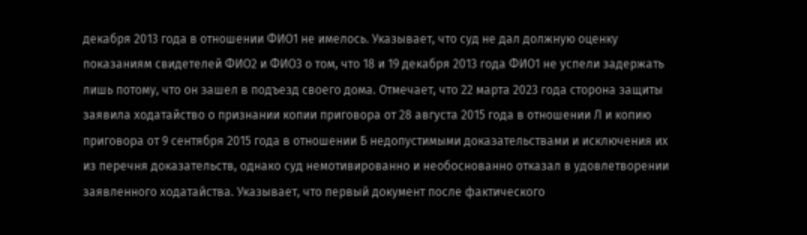декабря 2013 года в отношении ФИО1 не имелось. Указывает, что суд не дал должную оценку показаниям свидетелей ФИО2 и ФИО3 о том, что 18 и 19 декабря 2013 года ФИО1 не успели задержать лишь потому, что он зашел в подъезд своего дома. Отмечает, что 22 марта 2023 года сторона защиты заявила ходатайство о признании копии приговора от 28 августа 2015 года в отношении Л и копию приговора от 9 сентября 2015 года в отношении Б недопустимыми доказательствами и исключения их из перечня доказательств, однако суд немотивированно и необоснованно отказал в удовлетворении заявленного ходатайства. Указывает, что первый документ после фактического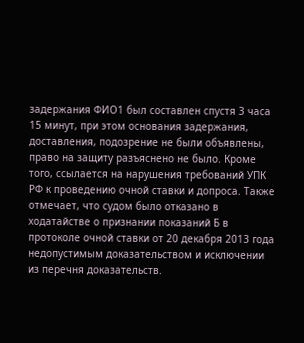задержания ФИО1 был составлен спустя 3 часа 15 минут, при этом основания задержания, доставления, подозрение не были объявлены, право на защиту разъяснено не было. Кроме того, ссылается на нарушения требований УПК РФ к проведению очной ставки и допроса. Также отмечает, что судом было отказано в ходатайстве о признании показаний Б в протоколе очной ставки от 20 декабря 2013 года недопустимым доказательством и исключении из перечня доказательств.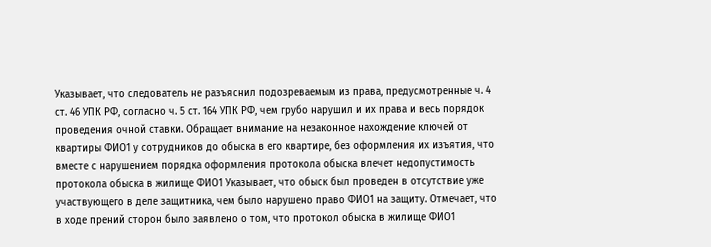Указывает, что следователь не разъяснил подозреваемым из права, предусмотренные ч. 4 ст. 46 УПК РФ, согласно ч. 5 ст. 164 УПК РФ, чем грубо нарушил и их права и весь порядок проведения очной ставки. Обращает внимание на незаконное нахождение ключей от квартиры ФИО1 у сотрудников до обыска в его квартире, без оформления их изъятия, что вместе с нарушением порядка оформления протокола обыска влечет недопустимость протокола обыска в жилище ФИО1 Указывает, что обыск был проведен в отсутствие уже участвующего в деле защитника, чем было нарушено право ФИО1 на защиту. Отмечает, что в ходе прений сторон было заявлено о том, что протокол обыска в жилище ФИО1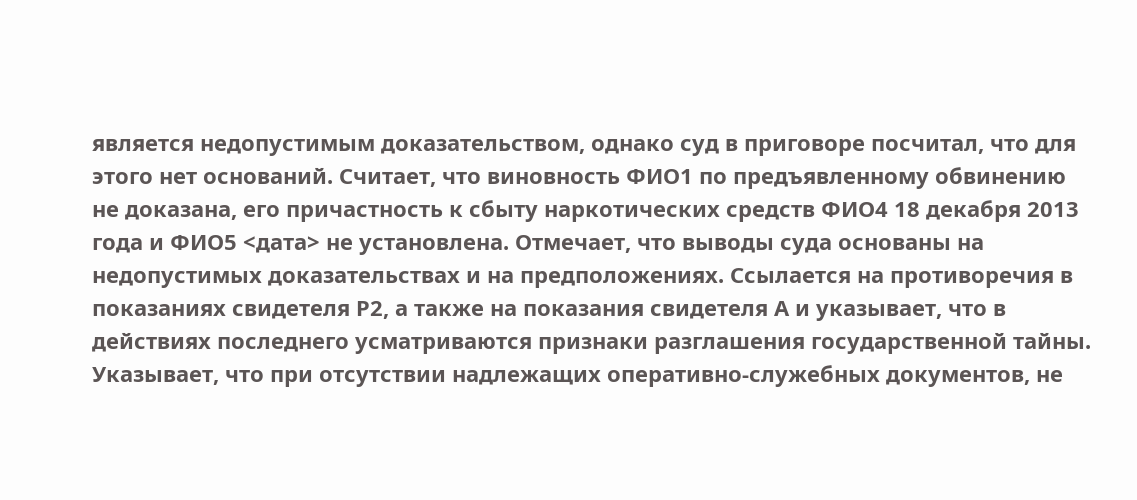является недопустимым доказательством, однако суд в приговоре посчитал, что для этого нет оснований. Считает, что виновность ФИО1 по предъявленному обвинению не доказана, его причастность к сбыту наркотических средств ФИО4 18 декабря 2013 года и ФИО5 <дата> не установлена. Отмечает, что выводы суда основаны на недопустимых доказательствах и на предположениях. Ссылается на противоречия в показаниях свидетеля Р2, а также на показания свидетеля А и указывает, что в действиях последнего усматриваются признаки разглашения государственной тайны. Указывает, что при отсутствии надлежащих оперативно-служебных документов, не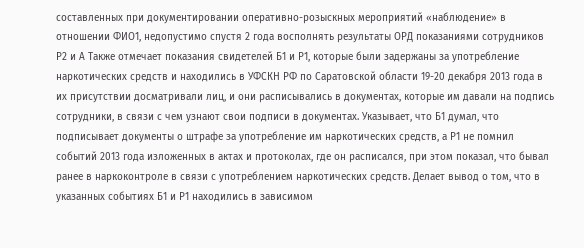составленных при документировании оперативно-розыскных мероприятий «наблюдение» в отношении ФИО1, недопустимо спустя 2 года восполнять результаты ОРД показаниями сотрудников Р2 и А Также отмечает показания свидетелей Б1 и Р1, которые были задержаны за употребление наркотических средств и находились в УФСКН РФ по Саратовской области 19-20 декабря 2013 года в их присутствии досматривали лиц, и они расписывались в документах, которые им давали на подпись сотрудники, в связи с чем узнают свои подписи в документах. Указывает, что Б1 думал, что подписывает документы о штрафе за употребление им наркотических средств, а Р1 не помнил событий 2013 года изложенных в актах и протоколах, где он расписался, при этом показал, что бывал ранее в наркоконтроле в связи с употреблением наркотических средств. Делает вывод о том, что в указанных событиях Б1 и Р1 находились в зависимом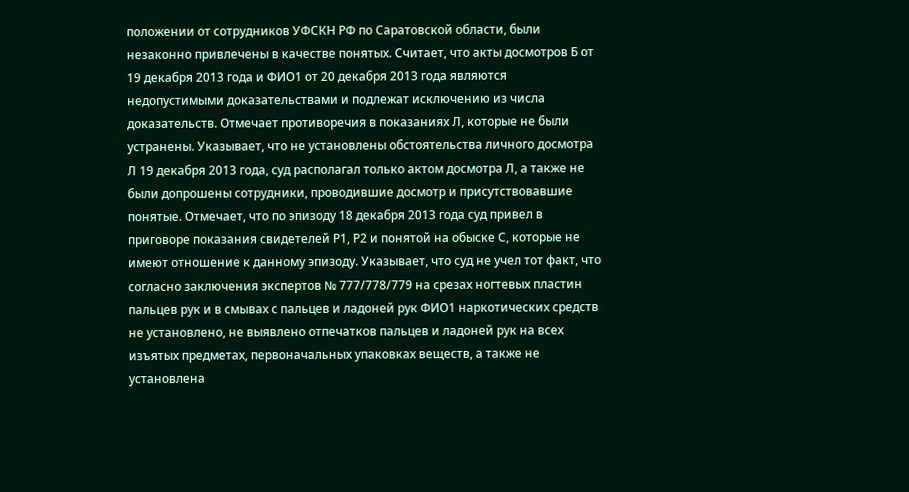положении от сотрудников УФСКН РФ по Саратовской области, были незаконно привлечены в качестве понятых. Считает, что акты досмотров Б от 19 декабря 2013 года и ФИО1 от 20 декабря 2013 года являются недопустимыми доказательствами и подлежат исключению из числа доказательств. Отмечает противоречия в показаниях Л, которые не были устранены. Указывает, что не установлены обстоятельства личного досмотра Л 19 декабря 2013 года, суд располагал только актом досмотра Л, а также не были допрошены сотрудники, проводившие досмотр и присутствовавшие понятые. Отмечает, что по эпизоду 18 декабря 2013 года суд привел в приговоре показания свидетелей Р1, Р2 и понятой на обыске С, которые не имеют отношение к данному эпизоду. Указывает, что суд не учел тот факт, что согласно заключения экспертов № 777/778/779 на срезах ногтевых пластин пальцев рук и в смывах с пальцев и ладоней рук ФИО1 наркотических средств не установлено, не выявлено отпечатков пальцев и ладоней рук на всех изъятых предметах, первоначальных упаковках веществ, а также не установлена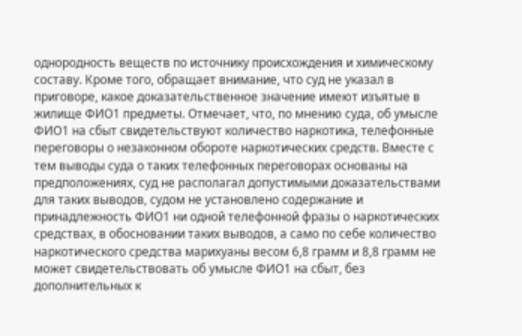однородность веществ по источнику происхождения и химическому составу. Кроме того, обращает внимание, что суд не указал в приговоре, какое доказательственное значение имеют изъятые в жилище ФИО1 предметы. Отмечает, что, по мнению суда, об умысле ФИО1 на сбыт свидетельствуют количество наркотика, телефонные переговоры о незаконном обороте наркотических средств. Вместе с тем выводы суда о таких телефонных переговорах основаны на предположениях, суд не располагал допустимыми доказательствами для таких выводов, судом не установлено содержание и принадлежность ФИО1 ни одной телефонной фразы о наркотических средствах, в обосновании таких выводов, а само по себе количество наркотического средства марихуаны весом 6,8 грамм и 8,8 грамм не может свидетельствовать об умысле ФИО1 на сбыт, без дополнительных к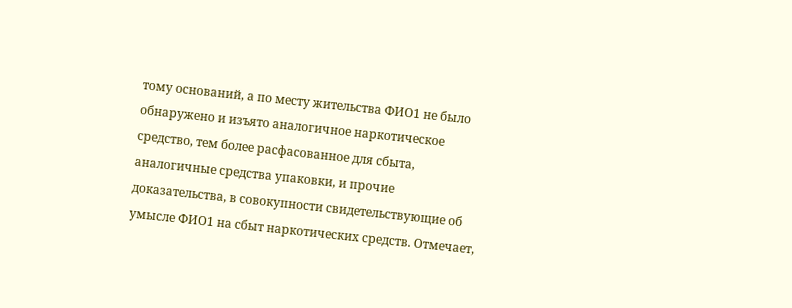тому оснований, а по месту жительства ФИО1 не было обнаружено и изъято аналогичное наркотическое средство, тем более расфасованное для сбыта, аналогичные средства упаковки, и прочие доказательства, в совокупности свидетельствующие об умысле ФИО1 на сбыт наркотических средств. Отмечает,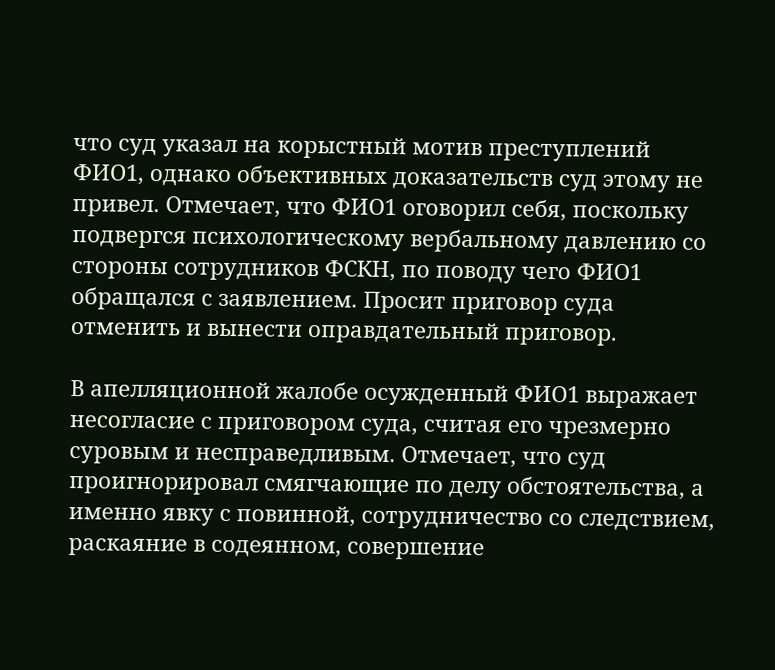что суд указал на корыстный мотив преступлений ФИО1, однако объективных доказательств суд этому не привел. Отмечает, что ФИО1 оговорил себя, поскольку подвергся психологическому вербальному давлению со стороны сотрудников ФСКН, по поводу чего ФИО1 обращался с заявлением. Просит приговор суда отменить и вынести оправдательный приговор.

В апелляционной жалобе осужденный ФИО1 выражает несогласие с приговором суда, считая его чрезмерно суровым и несправедливым. Отмечает, что суд проигнорировал смягчающие по делу обстоятельства, а именно явку с повинной, сотрудничество со следствием, раскаяние в содеянном, совершение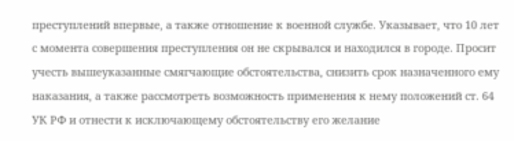преступлений впервые, а также отношение к военной службе. Указывает, что 10 лет с момента совершения преступления он не скрывался и находился в городе. Просит учесть вышеуказанные смягчающие обстоятельства, снизить срок назначенного ему наказания, а также рассмотреть возможность применения к нему положений ст. 64 УК РФ и отнести к исключающему обстоятельству его желание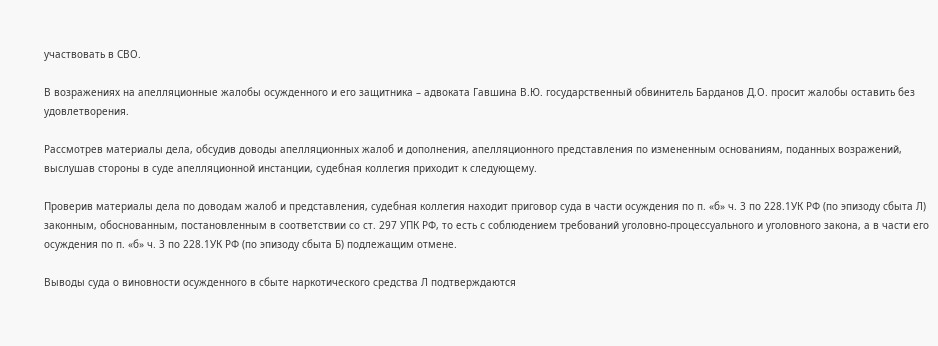участвовать в СВО.

В возражениях на апелляционные жалобы осужденного и его защитника – адвоката Гавшина В.Ю. государственный обвинитель Барданов Д.О. просит жалобы оставить без удовлетворения.

Рассмотрев материалы дела, обсудив доводы апелляционных жалоб и дополнения, апелляционного представления по измененным основаниям, поданных возражений, выслушав стороны в суде апелляционной инстанции, судебная коллегия приходит к следующему.

Проверив материалы дела по доводам жалоб и представления, судебная коллегия находит приговор суда в части осуждения по п. «б» ч. 3 по 228.1УК РФ (по эпизоду сбыта Л) законным, обоснованным, постановленным в соответствии со ст. 297 УПК РФ, то есть с соблюдением требований уголовно-процессуального и уголовного закона, а в части его осуждения по п. «б» ч. 3 по 228.1УК РФ (по эпизоду сбыта Б) подлежащим отмене.

Выводы суда о виновности осужденного в сбыте наркотического средства Л подтверждаются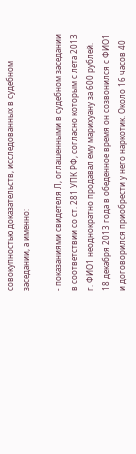совокупностью доказательств, исследованных в судебном заседании, а именно:

- показаниями свидетеля Л, оглашенными в судебном заседании в соответствии со ст. 281 УПК РФ, согласно которым с лета 2013 г. ФИО1 неоднократно продавал ему марихуану за 600 рублей. 18 декабря 2013 года в обеденное время он созвонился с ФИО1 и договорился приобрести у него наркотик. Около 16 часов 40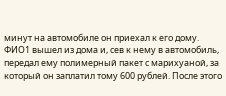минут на автомобиле он приехал к его дому. ФИО1 вышел из дома и, сев к нему в автомобиль, передал ему полимерный пакет с марихуаной, за который он заплатил тому 600 рублей. После этого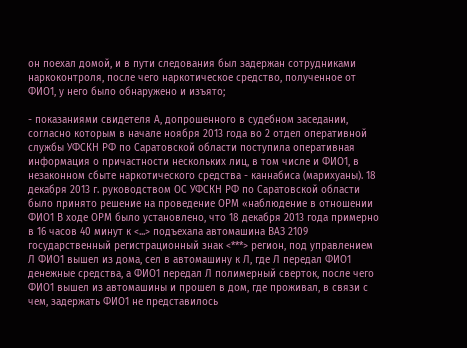он поехал домой, и в пути следования был задержан сотрудниками наркоконтроля, после чего наркотическое средство, полученное от ФИО1, у него было обнаружено и изъято;

- показаниями свидетеля А, допрошенного в судебном заседании, согласно которым в начале ноября 2013 года во 2 отдел оперативной службы УФСКН РФ по Саратовской области поступила оперативная информация о причастности нескольких лиц, в том числе и ФИО1, в незаконном сбыте наркотического средства - каннабиса (марихуаны). 18 декабря 2013 г. руководством ОС УФСКН РФ по Саратовской области было принято решение на проведение ОРМ «наблюдение в отношении ФИО1 В ходе ОРМ было установлено, что 18 декабря 2013 года примерно в 16 часов 40 минут к <...> подъехала автомашина ВАЗ 2109 государственный регистрационный знак <***> регион, под управлением Л ФИО1 вышел из дома, сел в автомашину к Л, где Л передал ФИО1 денежные средства, а ФИО1 передал Л полимерный сверток, после чего ФИО1 вышел из автомашины и прошел в дом, где проживал, в связи с чем, задержать ФИО1 не представилось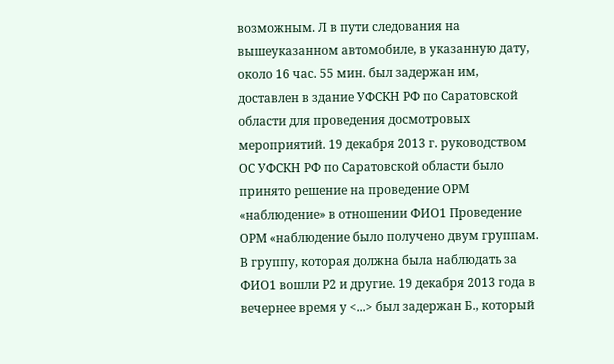возможным. Л в пути следования на вышеуказанном автомобиле, в указанную дату, около 16 час. 55 мин. был задержан им, доставлен в здание УФСКН РФ по Саратовской области для проведения досмотровых мероприятий. 19 декабря 2013 г. руководством ОС УФСКН РФ по Саратовской области было принято решение на проведение ОРМ «наблюдение» в отношении ФИО1 Проведение ОРМ «наблюдение было получено двум группам. В группу, которая должна была наблюдать за ФИО1 вошли Р2 и другие. 19 декабря 2013 года в вечернее время у <...> был задержан Б., который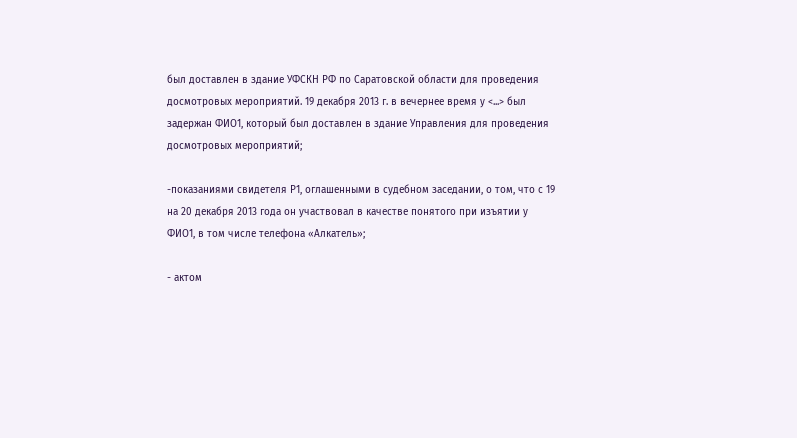был доставлен в здание УФСКН РФ по Саратовской области для проведения досмотровых мероприятий. 19 декабря 2013 г. в вечернее время у <...> был задержан ФИО1, который был доставлен в здание Управления для проведения досмотровых мероприятий;

-показаниями свидетеля Р1, оглашенными в судебном заседании, о том, что с 19 на 20 декабря 2013 года он участвовал в качестве понятого при изъятии у ФИО1, в том числе телефона «Алкатель»;

- актом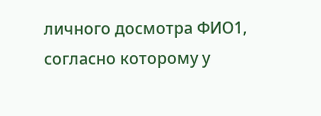личного досмотра ФИО1, согласно которому у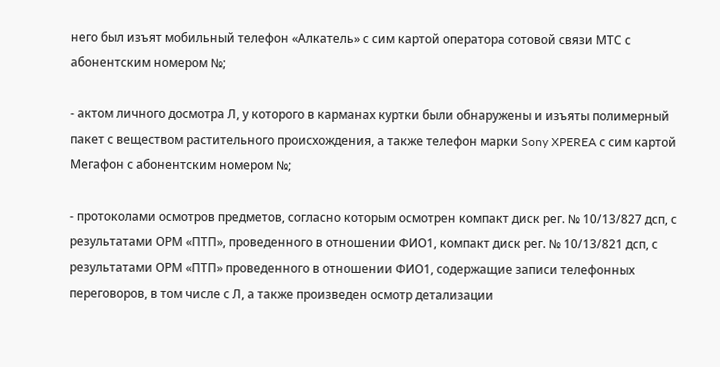него был изъят мобильный телефон «Алкатель» с сим картой оператора сотовой связи МТС с абонентским номером №;

- актом личного досмотра Л, у которого в карманах куртки были обнаружены и изъяты полимерный пакет с веществом растительного происхождения, а также телефон марки Sony XPEREA с сим картой Мегафон с абонентским номером №;

- протоколами осмотров предметов, согласно которым осмотрен компакт диск рег. № 10/13/827 дсп, с результатами ОРМ «ПТП», проведенного в отношении ФИО1, компакт диск рег. № 10/13/821 дсп, с результатами ОРМ «ПТП» проведенного в отношении ФИО1, содержащие записи телефонных переговоров, в том числе с Л, а также произведен осмотр детализации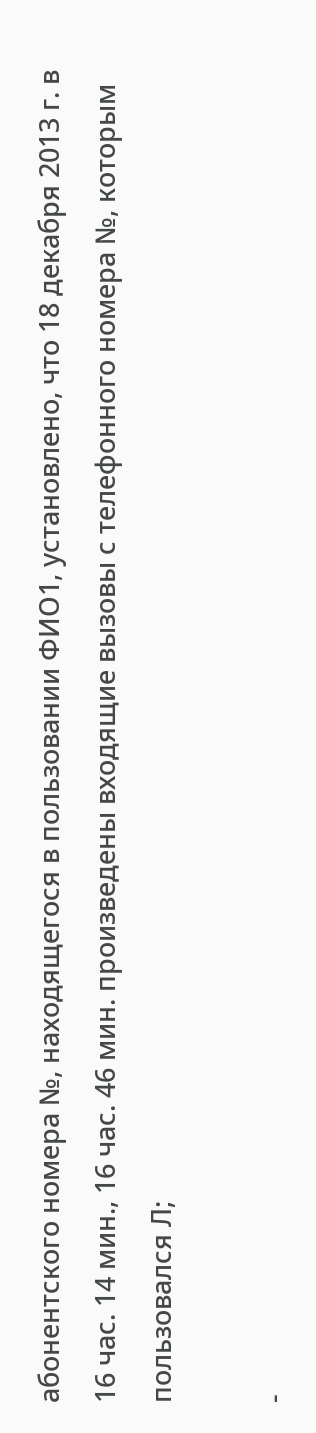абонентского номера №, находящегося в пользовании ФИО1, установлено, что 18 декабря 2013 г. в 16 час. 14 мин., 16 час. 46 мин. произведены входящие вызовы с телефонного номера №, которым пользовался Л;

-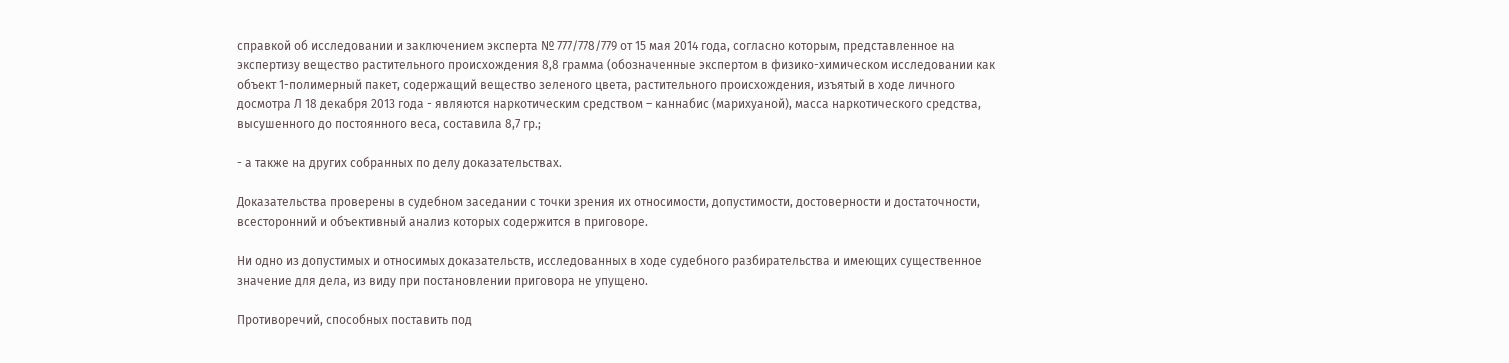справкой об исследовании и заключением эксперта № 777/778/779 от 15 мая 2014 года, согласно которым, представленное на экспертизу вещество растительного происхождения 8,8 грамма (обозначенные экспертом в физико-химическом исследовании как объект 1-полимерный пакет, содержащий вещество зеленого цвета, растительного происхождения, изъятый в ходе личного досмотра Л 18 декабря 2013 года - являются наркотическим средством – каннабис (марихуаной), масса наркотического средства, высушенного до постоянного веса, составила 8,7 гр.;

- а также на других собранных по делу доказательствах.

Доказательства проверены в судебном заседании с точки зрения их относимости, допустимости, достоверности и достаточности, всесторонний и объективный анализ которых содержится в приговоре.

Ни одно из допустимых и относимых доказательств, исследованных в ходе судебного разбирательства и имеющих существенное значение для дела, из виду при постановлении приговора не упущено.

Противоречий, способных поставить под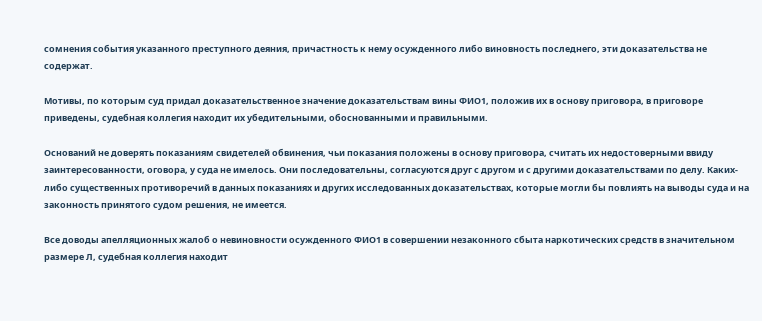сомнения события указанного преступного деяния, причастность к нему осужденного либо виновность последнего, эти доказательства не содержат.

Мотивы, по которым суд придал доказательственное значение доказательствам вины ФИО1, положив их в основу приговора, в приговоре приведены, судебная коллегия находит их убедительными, обоснованными и правильными.

Оснований не доверять показаниям свидетелей обвинения, чьи показания положены в основу приговора, считать их недостоверными ввиду заинтересованности, оговора, у суда не имелось. Они последовательны, согласуются друг с другом и с другими доказательствами по делу. Каких-либо существенных противоречий в данных показаниях и других исследованных доказательствах, которые могли бы повлиять на выводы суда и на законность принятого судом решения, не имеется.

Все доводы апелляционных жалоб о невиновности осужденного ФИО1 в совершении незаконного сбыта наркотических средств в значительном размере Л, судебная коллегия находит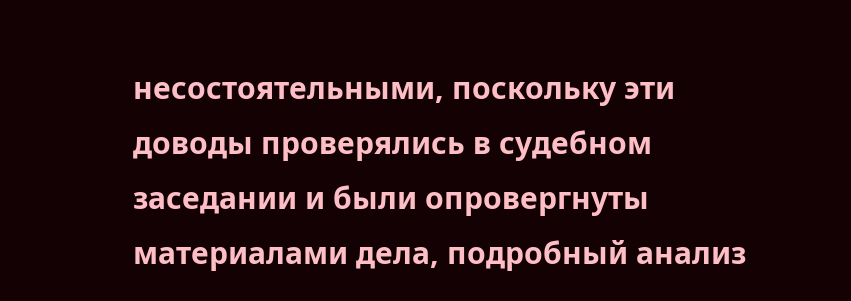несостоятельными, поскольку эти доводы проверялись в судебном заседании и были опровергнуты материалами дела, подробный анализ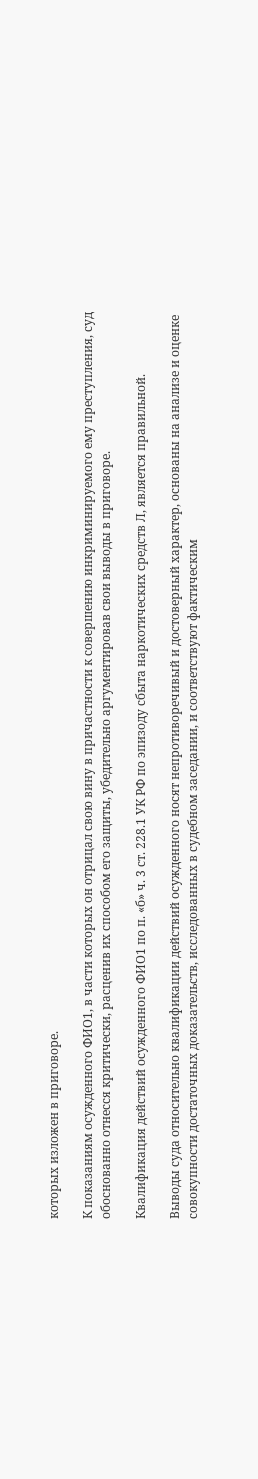которых изложен в приговоре.

К показаниям осужденного ФИО1, в части которых он отрицал свою вину в причастности к совершению инкриминируемого ему преступления, суд обоснованно отнесся критически, расценив их способом его защиты, убедительно аргументировав свои выводы в приговоре.

Квалификация действий осужденного ФИО1 по п. «б» ч. 3 ст. 228.1 УК РФ по эпизоду сбыта наркотических средств Л, является правильной.

Выводы суда относительно квалификации действий осужденного носят непротиворечивый и достоверный характер, основаны на анализе и оценке совокупности достаточных доказательств, исследованных в судебном заседании, и соответствуют фактическим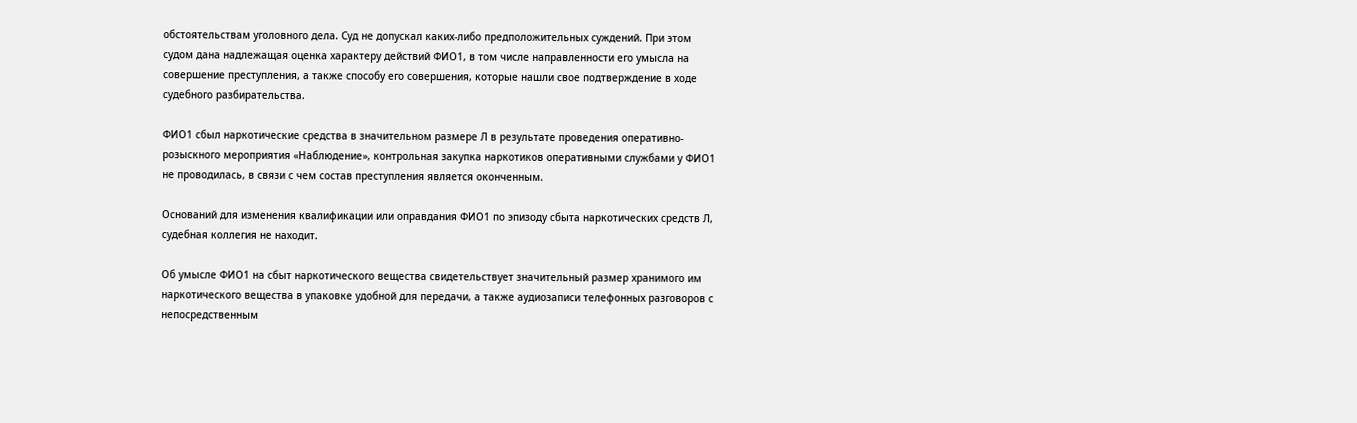обстоятельствам уголовного дела. Суд не допускал каких-либо предположительных суждений. При этом судом дана надлежащая оценка характеру действий ФИО1, в том числе направленности его умысла на совершение преступления, а также способу его совершения, которые нашли свое подтверждение в ходе судебного разбирательства.

ФИО1 сбыл наркотические средства в значительном размере Л в результате проведения оперативно-розыскного мероприятия «Наблюдение», контрольная закупка наркотиков оперативными службами у ФИО1 не проводилась, в связи с чем состав преступления является оконченным.

Оснований для изменения квалификации или оправдания ФИО1 по эпизоду сбыта наркотических средств Л, судебная коллегия не находит.

Об умысле ФИО1 на сбыт наркотического вещества свидетельствует значительный размер хранимого им наркотического вещества в упаковке удобной для передачи, а также аудиозаписи телефонных разговоров с непосредственным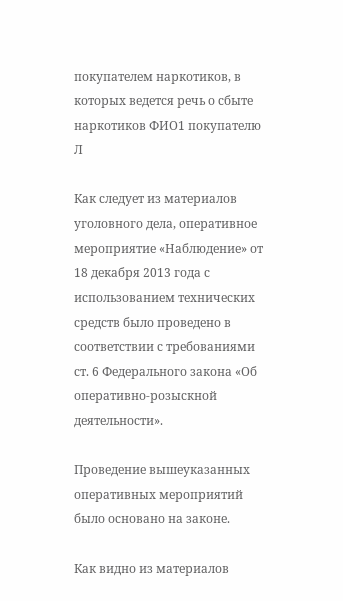покупателем наркотиков, в которых ведется речь о сбыте наркотиков ФИО1 покупателю Л

Как следует из материалов уголовного дела, оперативное мероприятие «Наблюдение» от 18 декабря 2013 года с использованием технических средств было проведено в соответствии с требованиями ст. 6 Федерального закона «Об оперативно-розыскной деятельности».

Проведение вышеуказанных оперативных мероприятий было основано на законе.

Как видно из материалов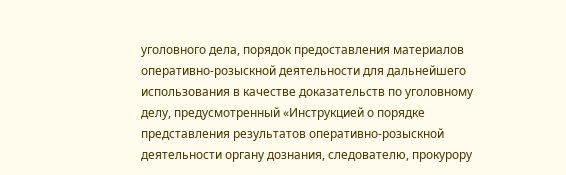уголовного дела, порядок предоставления материалов оперативно-розыскной деятельности для дальнейшего использования в качестве доказательств по уголовному делу, предусмотренный «Инструкцией о порядке представления результатов оперативно-розыскной деятельности органу дознания, следователю, прокурору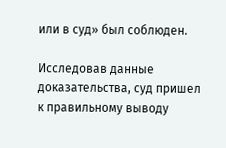или в суд» был соблюден.

Исследовав данные доказательства, суд пришел к правильному выводу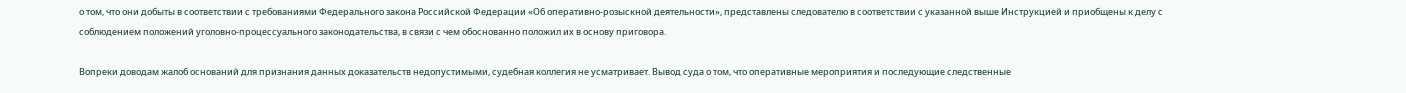о том, что они добыты в соответствии с требованиями Федерального закона Российской Федерации «Об оперативно-розыскной деятельности», представлены следователю в соответствии с указанной выше Инструкцией и приобщены к делу с соблюдением положений уголовно-процессуального законодательства, в связи с чем обоснованно положил их в основу приговора.

Вопреки доводам жалоб оснований для признания данных доказательств недопустимыми, судебная коллегия не усматривает. Вывод суда о том, что оперативные мероприятия и последующие следственные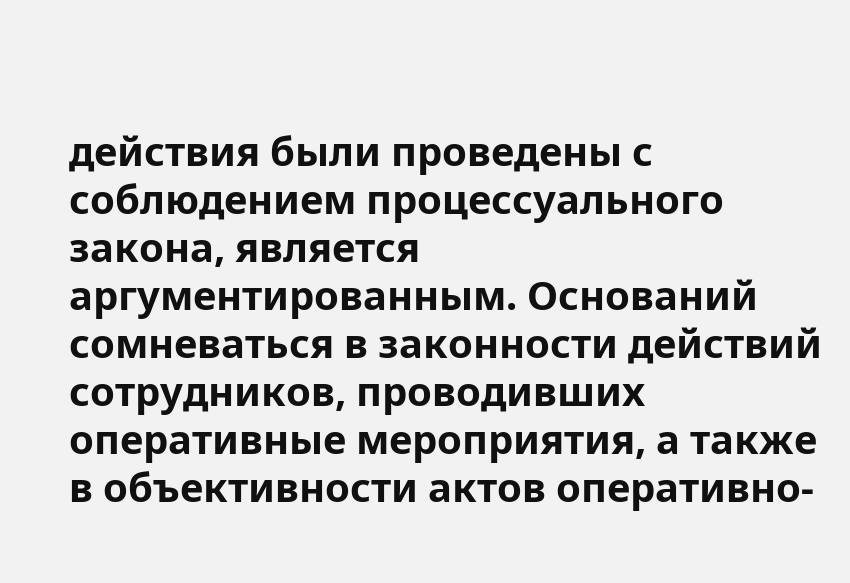действия были проведены с соблюдением процессуального закона, является аргументированным. Оснований сомневаться в законности действий сотрудников, проводивших оперативные мероприятия, а также в объективности актов оперативно-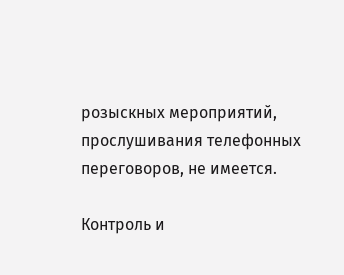розыскных мероприятий, прослушивания телефонных переговоров, не имеется.

Контроль и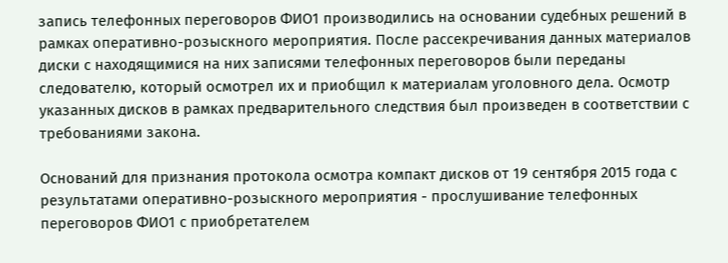запись телефонных переговоров ФИО1 производились на основании судебных решений в рамках оперативно-розыскного мероприятия. После рассекречивания данных материалов диски с находящимися на них записями телефонных переговоров были переданы следователю, который осмотрел их и приобщил к материалам уголовного дела. Осмотр указанных дисков в рамках предварительного следствия был произведен в соответствии с требованиями закона.

Оснований для признания протокола осмотра компакт дисков от 19 сентября 2015 года с результатами оперативно-розыскного мероприятия - прослушивание телефонных переговоров ФИО1 с приобретателем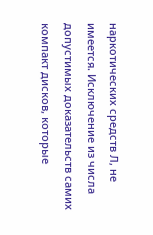наркотических средств Л, не имеется. Исключение из числа допустимых доказательств самих компакт дисков, которые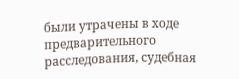были утрачены в ходе предварительного расследования, судебная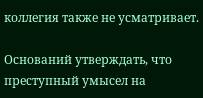коллегия также не усматривает.

Оснований утверждать, что преступный умысел на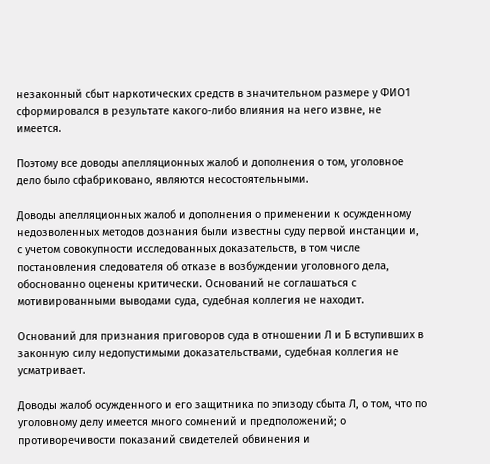незаконный сбыт наркотических средств в значительном размере у ФИО1 сформировался в результате какого-либо влияния на него извне, не имеется.

Поэтому все доводы апелляционных жалоб и дополнения о том, уголовное дело было сфабриковано, являются несостоятельными.

Доводы апелляционных жалоб и дополнения о применении к осужденному недозволенных методов дознания были известны суду первой инстанции и, с учетом совокупности исследованных доказательств, в том числе постановления следователя об отказе в возбуждении уголовного дела, обоснованно оценены критически. Оснований не соглашаться с мотивированными выводами суда, судебная коллегия не находит.

Оснований для признания приговоров суда в отношении Л и Б вступивших в законную силу недопустимыми доказательствами, судебная коллегия не усматривает.

Доводы жалоб осужденного и его защитника по эпизоду сбыта Л, о том, что по уголовному делу имеется много сомнений и предположений; о противоречивости показаний свидетелей обвинения и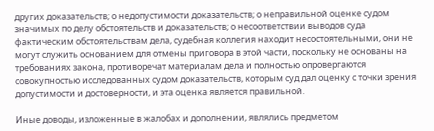других доказательств; о недопустимости доказательств; о неправильной оценке судом значимых по делу обстоятельств и доказательств; о несоответствии выводов суда фактическим обстоятельствам дела, судебная коллегия находит несостоятельными, они не могут служить основанием для отмены приговора в этой части, поскольку не основаны на требованиях закона, противоречат материалам дела и полностью опровергаются совокупностью исследованных судом доказательств, которым суд дал оценку с точки зрения допустимости и достоверности, и эта оценка является правильной.

Иные доводы, изложенные в жалобах и дополнении, являлись предметом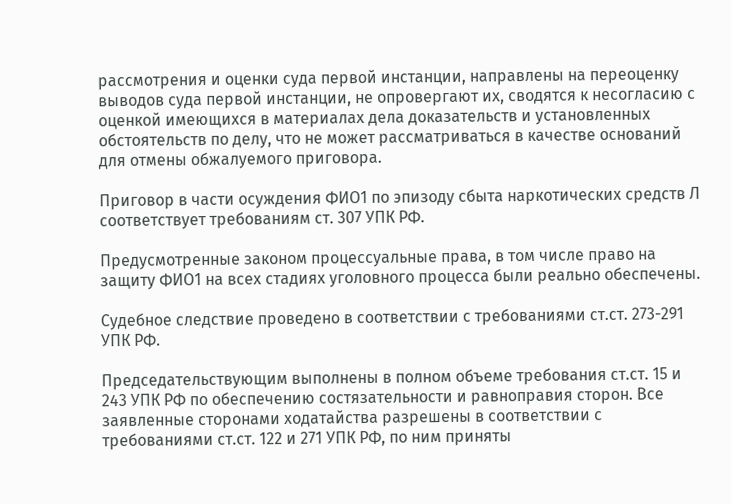рассмотрения и оценки суда первой инстанции, направлены на переоценку выводов суда первой инстанции, не опровергают их, сводятся к несогласию с оценкой имеющихся в материалах дела доказательств и установленных обстоятельств по делу, что не может рассматриваться в качестве оснований для отмены обжалуемого приговора.

Приговор в части осуждения ФИО1 по эпизоду сбыта наркотических средств Л соответствует требованиям ст. 307 УПК РФ.

Предусмотренные законом процессуальные права, в том числе право на защиту ФИО1 на всех стадиях уголовного процесса были реально обеспечены.

Судебное следствие проведено в соответствии с требованиями ст.ст. 273-291 УПК РФ.

Председательствующим выполнены в полном объеме требования ст.ст. 15 и 243 УПК РФ по обеспечению состязательности и равноправия сторон. Все заявленные сторонами ходатайства разрешены в соответствии с требованиями ст.ст. 122 и 271 УПК РФ, по ним приняты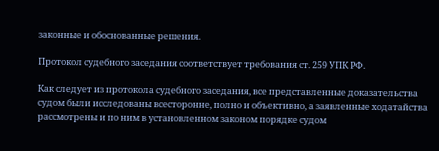законные и обоснованные решения.

Протокол судебного заседания соответствует требования ст. 259 УПК РФ.

Как следует из протокола судебного заседания, все представленные доказательства судом были исследованы всесторонне, полно и объективно, а заявленные ходатайства рассмотрены и по ним в установленном законом порядке судом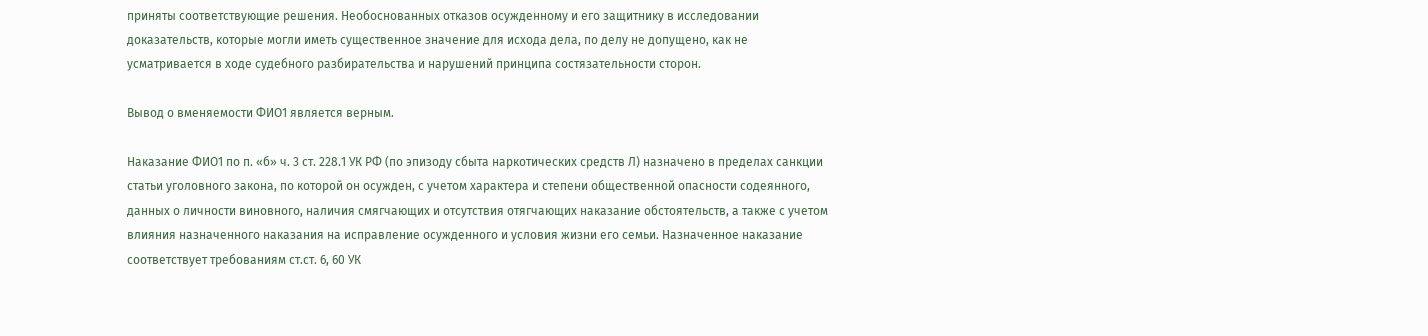приняты соответствующие решения. Необоснованных отказов осужденному и его защитнику в исследовании доказательств, которые могли иметь существенное значение для исхода дела, по делу не допущено, как не усматривается в ходе судебного разбирательства и нарушений принципа состязательности сторон.

Вывод о вменяемости ФИО1 является верным.

Наказание ФИО1 по п. «б» ч. 3 ст. 228.1 УК РФ (по эпизоду сбыта наркотических средств Л) назначено в пределах санкции статьи уголовного закона, по которой он осужден, с учетом характера и степени общественной опасности содеянного, данных о личности виновного, наличия смягчающих и отсутствия отягчающих наказание обстоятельств, а также с учетом влияния назначенного наказания на исправление осужденного и условия жизни его семьи. Назначенное наказание соответствует требованиям ст.ст. 6, 60 УК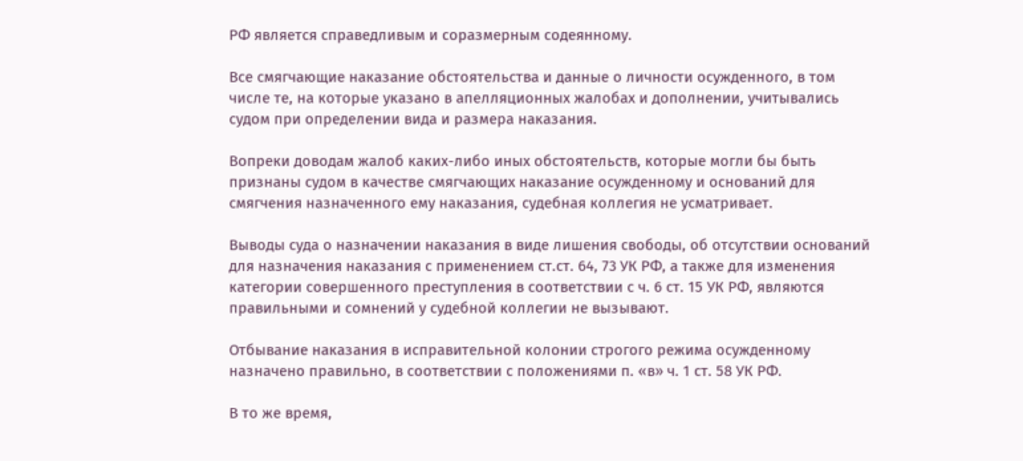РФ является справедливым и соразмерным содеянному.

Все смягчающие наказание обстоятельства и данные о личности осужденного, в том числе те, на которые указано в апелляционных жалобах и дополнении, учитывались судом при определении вида и размера наказания.

Вопреки доводам жалоб каких-либо иных обстоятельств, которые могли бы быть признаны судом в качестве смягчающих наказание осужденному и оснований для смягчения назначенного ему наказания, судебная коллегия не усматривает.

Выводы суда о назначении наказания в виде лишения свободы, об отсутствии оснований для назначения наказания с применением ст.ст. 64, 73 УК РФ, а также для изменения категории совершенного преступления в соответствии с ч. 6 ст. 15 УК РФ, являются правильными и сомнений у судебной коллегии не вызывают.

Отбывание наказания в исправительной колонии строгого режима осужденному назначено правильно, в соответствии с положениями п. «в» ч. 1 ст. 58 УК РФ.

В то же время,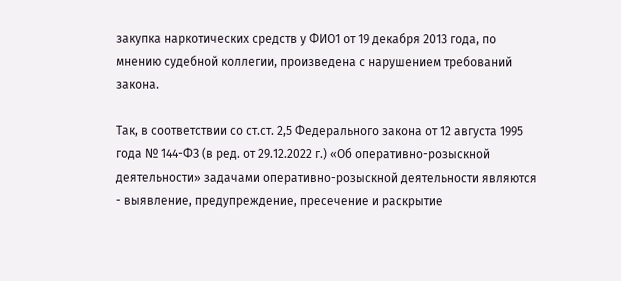закупка наркотических средств у ФИО1 от 19 декабря 2013 года, по мнению судебной коллегии, произведена с нарушением требований закона.

Так, в соответствии со ст.ст. 2,5 Федерального закона от 12 августа 1995 года № 144-ФЗ (в ред. от 29.12.2022 г.) «Об оперативно-розыскной деятельности» задачами оперативно-розыскной деятельности являются - выявление, предупреждение, пресечение и раскрытие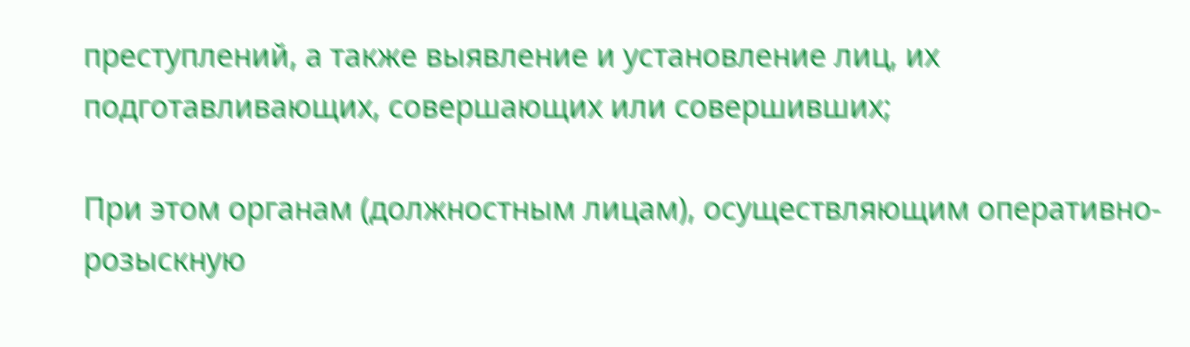преступлений, а также выявление и установление лиц, их подготавливающих, совершающих или совершивших;

При этом органам (должностным лицам), осуществляющим оперативно-розыскную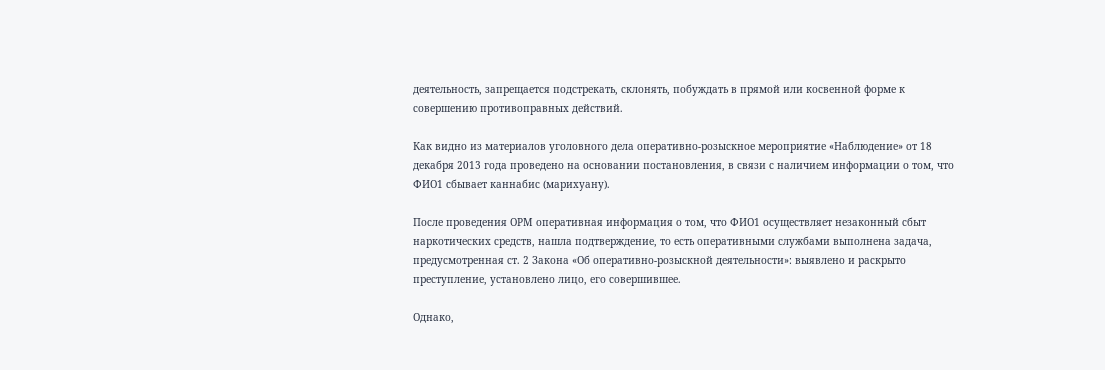деятельность, запрещается подстрекать, склонять, побуждать в прямой или косвенной форме к совершению противоправных действий.

Как видно из материалов уголовного дела оперативно-розыскное мероприятие «Наблюдение» от 18 декабря 2013 года проведено на основании постановления, в связи с наличием информации о том, что ФИО1 сбывает каннабис (марихуану).

После проведения ОРМ оперативная информация о том, что ФИО1 осуществляет незаконный сбыт наркотических средств, нашла подтверждение, то есть оперативными службами выполнена задача, предусмотренная ст. 2 Закона «Об оперативно-розыскной деятельности»: выявлено и раскрыто преступление, установлено лицо, его совершившее.

Однако,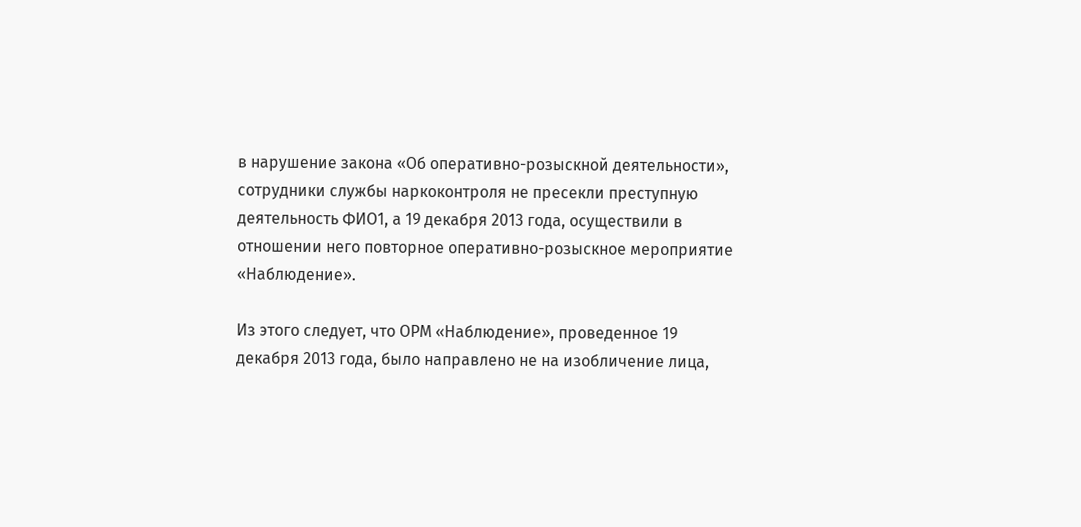в нарушение закона «Об оперативно-розыскной деятельности», сотрудники службы наркоконтроля не пресекли преступную деятельность ФИО1, а 19 декабря 2013 года, осуществили в отношении него повторное оперативно-розыскное мероприятие «Наблюдение».

Из этого следует, что ОРМ «Наблюдение», проведенное 19 декабря 2013 года, было направлено не на изобличение лица,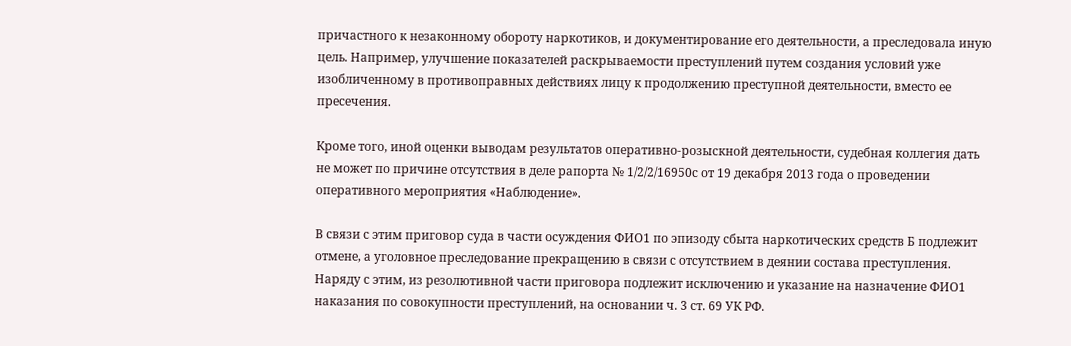причастного к незаконному обороту наркотиков, и документирование его деятельности, а преследовала иную цель. Например, улучшение показателей раскрываемости преступлений путем создания условий уже изобличенному в противоправных действиях лицу к продолжению преступной деятельности, вместо ее пресечения.

Кроме того, иной оценки выводам результатов оперативно-розыскной деятельности, судебная коллегия дать не может по причине отсутствия в деле рапорта № 1/2/2/16950с от 19 декабря 2013 года о проведении оперативного мероприятия «Наблюдение».

В связи с этим приговор суда в части осуждения ФИО1 по эпизоду сбыта наркотических средств Б подлежит отмене, а уголовное преследование прекращению в связи с отсутствием в деянии состава преступления. Наряду с этим, из резолютивной части приговора подлежит исключению и указание на назначение ФИО1 наказания по совокупности преступлений, на основании ч. 3 ст. 69 УК РФ.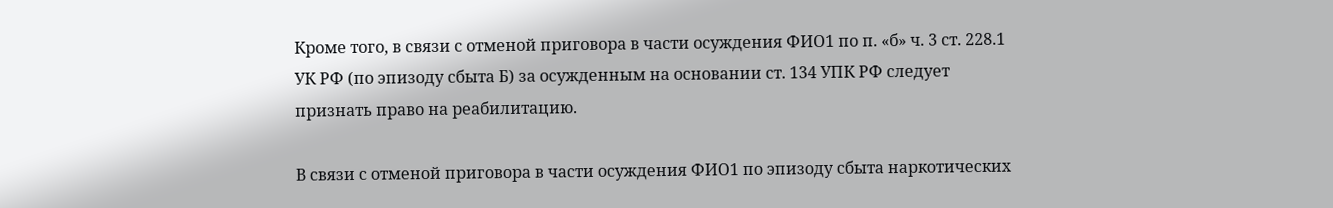Кроме того, в связи с отменой приговора в части осуждения ФИО1 по п. «б» ч. 3 ст. 228.1 УК РФ (по эпизоду сбыта Б) за осужденным на основании ст. 134 УПК РФ следует признать право на реабилитацию.

В связи с отменой приговора в части осуждения ФИО1 по эпизоду сбыта наркотических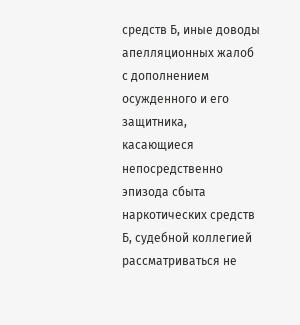средств Б, иные доводы апелляционных жалоб с дополнением осужденного и его защитника, касающиеся непосредственно эпизода сбыта наркотических средств Б, судебной коллегией рассматриваться не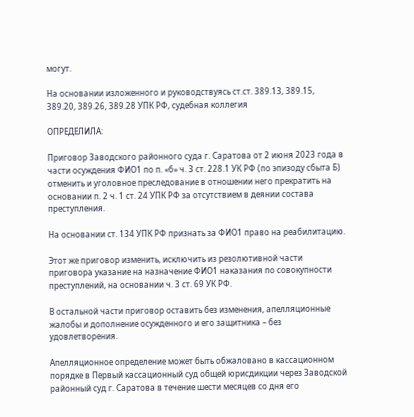могут.

На основании изложенного и руководствуясь ст.ст. 389.13, 389.15, 389.20, 389.26, 389.28 УПК РФ, судебная коллегия

ОПРЕДЕЛИЛА:

Приговор Заводского районного суда г. Саратова от 2 июня 2023 года в части осуждения ФИО1 по п. «б» ч. 3 ст. 228.1 УК РФ (по эпизоду сбыта Б) отменить и уголовное преследование в отношении него прекратить на основании п. 2 ч. 1 ст. 24 УПК РФ за отсутствием в деянии состава преступления.

На основании ст. 134 УПК РФ признать за ФИО1 право на реабилитацию.

Этот же приговор изменить, исключить из резолютивной части приговора указание на назначение ФИО1 наказания по совокупности преступлений, на основании ч. 3 ст. 69 УК РФ.

В остальной части приговор оставить без изменения, апелляционные жалобы и дополнение осужденного и его защитника – без удовлетворения.

Апелляционное определение может быть обжаловано в кассационном порядке в Первый кассационный суд общей юрисдикции через Заводской районный суд г. Саратова в течение шести месяцев со дня его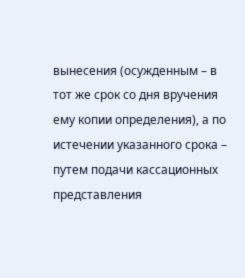вынесения (осужденным – в тот же срок со дня вручения ему копии определения), а по истечении указанного срока – путем подачи кассационных представления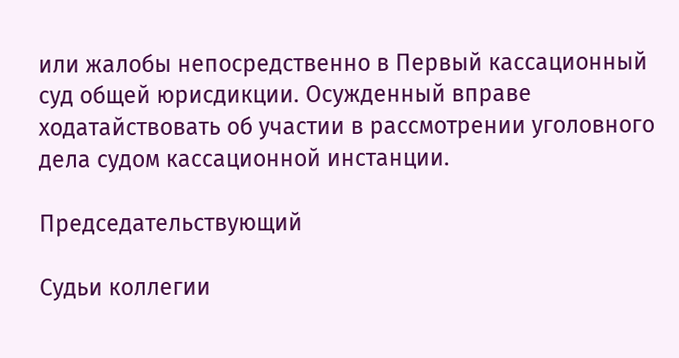или жалобы непосредственно в Первый кассационный суд общей юрисдикции. Осужденный вправе ходатайствовать об участии в рассмотрении уголовного дела судом кассационной инстанции.

Председательствующий

Судьи коллегии